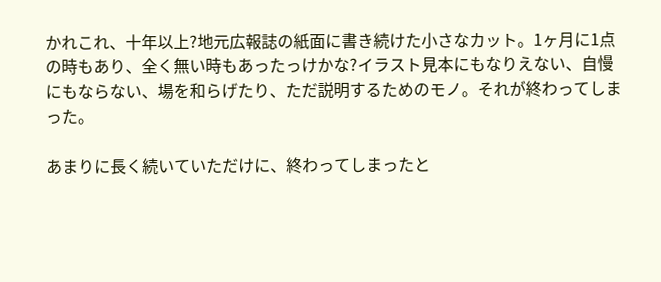かれこれ、十年以上?地元広報誌の紙面に書き続けた小さなカット。1ヶ月に1点の時もあり、全く無い時もあったっけかな?イラスト見本にもなりえない、自慢にもならない、場を和らげたり、ただ説明するためのモノ。それが終わってしまった。

あまりに長く続いていただけに、終わってしまったと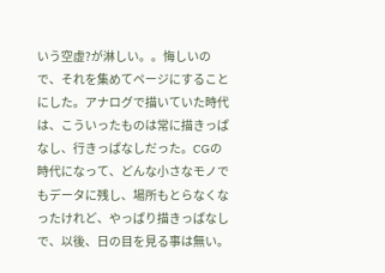いう空虚?が淋しい。。悔しいので、それを集めてページにすることにした。アナログで描いていた時代は、こういったものは常に描きっぱなし、行きっぱなしだった。CGの時代になって、どんな小さなモノでもデータに残し、場所もとらなくなったけれど、やっぱり描きっぱなしで、以後、日の目を見る事は無い。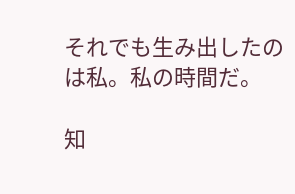それでも生み出したのは私。私の時間だ。

知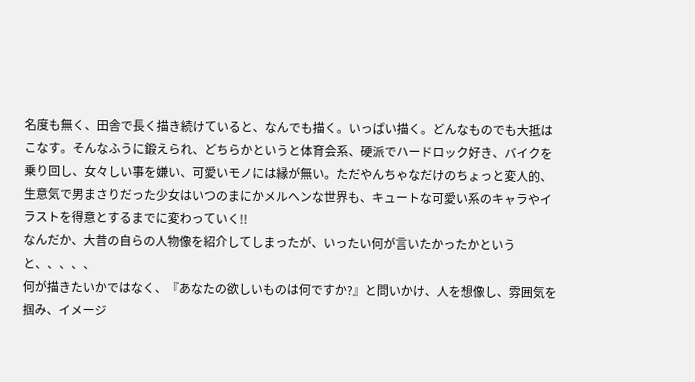名度も無く、田舎で長く描き続けていると、なんでも描く。いっぱい描く。どんなものでも大抵はこなす。そんなふうに鍛えられ、どちらかというと体育会系、硬派でハードロック好き、バイクを乗り回し、女々しい事を嫌い、可愛いモノには縁が無い。ただやんちゃなだけのちょっと変人的、生意気で男まさりだった少女はいつのまにかメルヘンな世界も、キュートな可愛い系のキャラやイラストを得意とするまでに変わっていく!!
なんだか、大昔の自らの人物像を紹介してしまったが、いったい何が言いたかったかというと、、、、、
何が描きたいかではなく、『あなたの欲しいものは何ですか?』と問いかけ、人を想像し、雰囲気を掴み、イメージ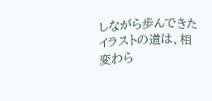しながら歩んできたイラストの道は、相変わら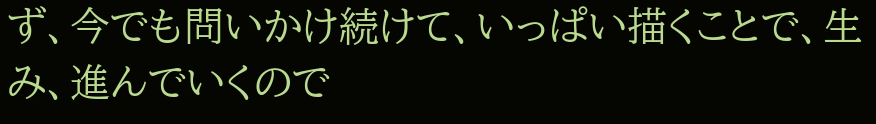ず、今でも問いかけ続けて、いっぱい描くことで、生み、進んでいくので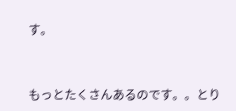す。



もっとたくさんあるのです。。とり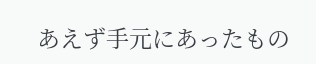あえず手元にあったもの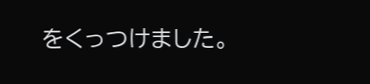をくっつけました。